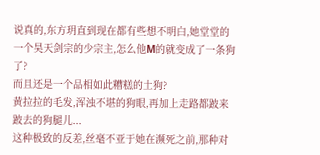说真的,东方玥直到现在都有些想不明白,她堂堂的一个昊天剑宗的少宗主,怎么他M的就变成了一条狗了?
而且还是一个品相如此糟糕的土狗?
黄拉拉的毛发,浑浊不堪的狗眼,再加上走路都跛来跛去的狗腿儿...
这种极致的反差,丝毫不亚于她在濒死之前,那种对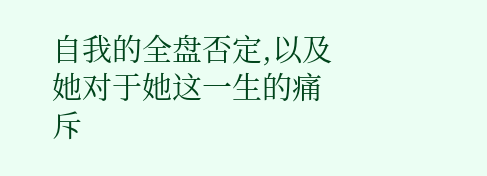自我的全盘否定,以及她对于她这一生的痛斥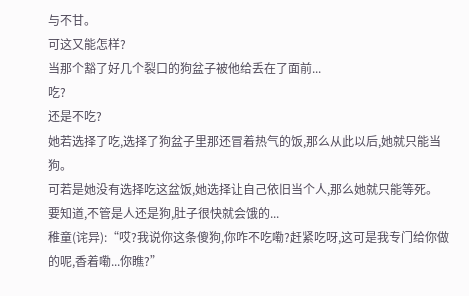与不甘。
可这又能怎样?
当那个豁了好几个裂口的狗盆子被他给丢在了面前...
吃?
还是不吃?
她若选择了吃,选择了狗盆子里那还冒着热气的饭,那么从此以后,她就只能当狗。
可若是她没有选择吃这盆饭,她选择让自己依旧当个人,那么她就只能等死。
要知道,不管是人还是狗,肚子很快就会饿的...
稚童(诧异):“哎?我说你这条傻狗,你咋不吃嘞?赶紧吃呀,这可是我专门给你做的呢,香着嘞...你瞧?”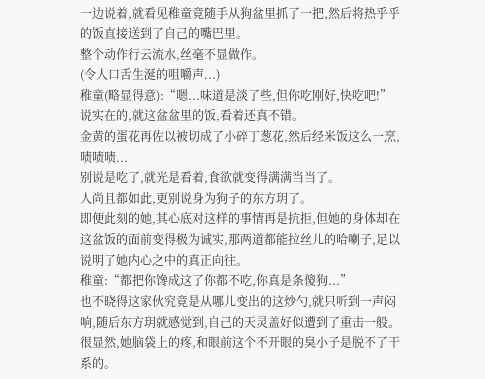一边说着,就看见稚童竟随手从狗盆里抓了一把,然后将热乎乎的饭直接送到了自己的嘴巴里。
整个动作行云流水,丝毫不显做作。
(令人口舌生涎的咀嚼声...)
稚童(略显得意):“嗯...味道是淡了些,但你吃刚好,快吃吧!”
说实在的,就这盆盆里的饭,看着还真不错。
金黄的蛋花再佐以被切成了小碎丁葱花,然后经米饭这么一烹,啧啧啧...
别说是吃了,就光是看着,食欲就变得满满当当了。
人尚且都如此,更别说身为狗子的东方玥了。
即便此刻的她,其心底对这样的事情再是抗拒,但她的身体却在这盆饭的面前变得极为诚实,那两道都能拉丝儿的哈喇子,足以说明了她内心之中的真正向往。
稚童:“都把你馋成这了你都不吃,你真是条傻狗...”
也不晓得这家伙究竟是从哪儿变出的这炒勺,就只听到一声闷响,随后东方玥就感觉到,自己的天灵盖好似遭到了重击一般。
很显然,她脑袋上的疼,和眼前这个不开眼的臭小子是脱不了干系的。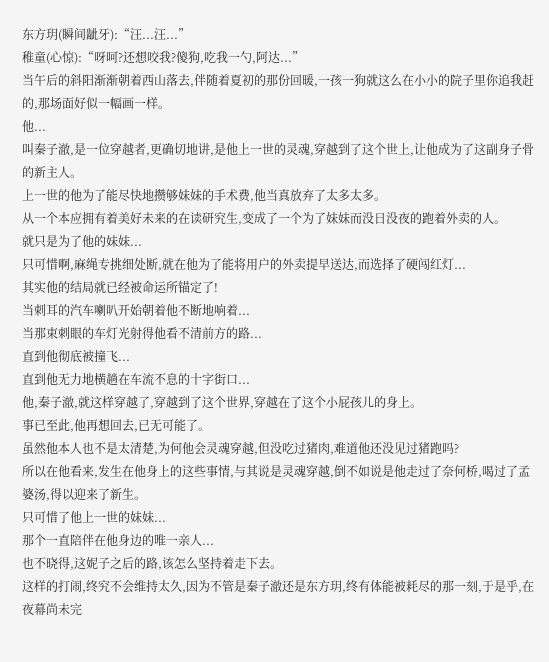东方玥(瞬间龇牙):“汪...汪...”
稚童(心惊):“呀呵?还想咬我?傻狗,吃我一勺,阿达...”
当午后的斜阳渐渐朝着西山落去,伴随着夏初的那份回暖,一孩一狗就这么在小小的院子里你追我赶的,那场面好似一幅画一样。
他...
叫秦子澈,是一位穿越者,更确切地讲,是他上一世的灵魂,穿越到了这个世上,让他成为了这副身子骨的新主人。
上一世的他为了能尽快地攒够妹妹的手术费,他当真放弃了太多太多。
从一个本应拥有着美好未来的在读研究生,变成了一个为了妹妹而没日没夜的跑着外卖的人。
就只是为了他的妹妹...
只可惜啊,麻绳专挑细处断,就在他为了能将用户的外卖提早送达,而选择了硬闯红灯...
其实他的结局就已经被命运所锚定了!
当刺耳的汽车喇叭开始朝着他不断地响着...
当那束刺眼的车灯光射得他看不清前方的路...
直到他彻底被撞飞...
直到他无力地横趟在车流不息的十字街口...
他,秦子澈,就这样穿越了,穿越到了这个世界,穿越在了这个小屁孩儿的身上。
事已至此,他再想回去,已无可能了。
虽然他本人也不是太清楚,为何他会灵魂穿越,但没吃过猪肉,难道他还没见过猪跑吗?
所以在他看来,发生在他身上的这些事情,与其说是灵魂穿越,倒不如说是他走过了奈何桥,喝过了孟婆汤,得以迎来了新生。
只可惜了他上一世的妹妹...
那个一直陪伴在他身边的唯一亲人...
也不晓得,这妮子之后的路,该怎么坚持着走下去。
这样的打闹,终究不会维持太久,因为不管是秦子澈还是东方玥,终有体能被耗尽的那一刻,于是乎,在夜幕尚未完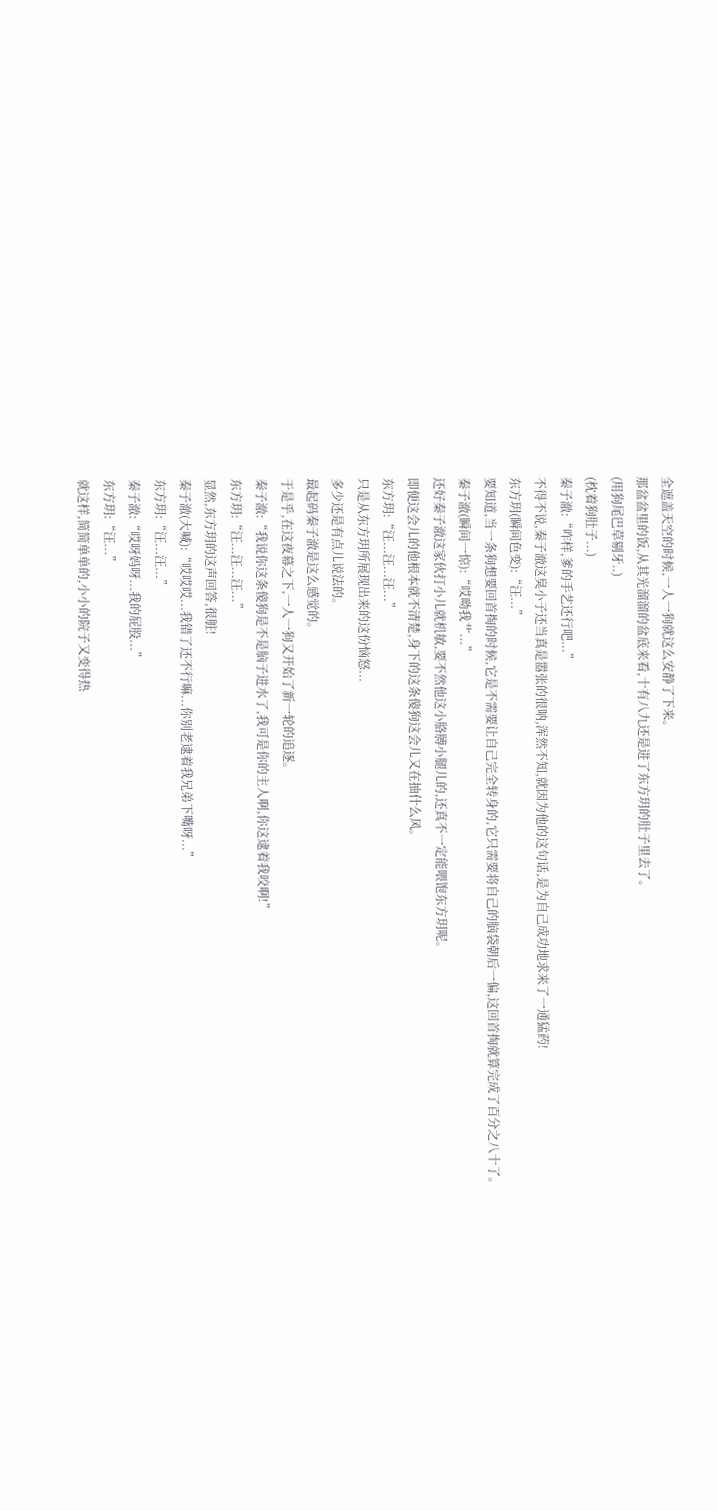全遮盖天空的时候,一人一狗就这么安静了下来。
那盆盆里的饭,从其光溜溜的盆底来看,十有八九还是进了东方玥的肚子里去了。
(用狗尾巴草剔牙..)
(枕着狗肚子...)
秦子澈:“咋样,爹的手艺还行吧...”
不得不说,秦子澈这臭小子还当真是嚣张的很呐,浑然不知,就因为他的这句话,是为自己成功地求来了一通猛药!
东方玥(瞬间色变):“汪...”
要知道,当一条狗想要回首掏的时候,它是不需要让自己完全转身的,它只需要将自己的脑袋朝后一偏,这回首掏就算完成了百分之八十了。
秦子澈(瞬间一惊):“哎呦我艹...”
还好秦子澈这家伙打小儿就机敏,要不然他这小胳膊小腿儿的,还真不一定能喂饱东方玥呢。
即便这会儿的他根本就不清楚,身下的这条傻狗这会儿又在抽什么风。
东方玥:“汪...汪...汪...”
只是从东方玥所展现出来的这份恼怒...
多少还是有点儿说法的。
最起码秦子澈是这么感觉的。
于是乎,在这夜幕之下,一人一狗又开始了新一轮的追逐。
秦子澈:“我说你这条傻狗是不是脑子进水了,我可是你的主人啊,你这逮着我咬啊!”
东方玥:“汪...汪...汪...”
显然,东方玥的这声回答,很脏!
秦子澈(大喊):“哎哎哎...我错了还不行嘛...你别老逮着我兄弟下嘴呀...”
东方玥:“汪...汪...”
秦子澈:“哎呀妈呀...我的屁股...”
东方玥:“汪...”
就这样,简简单单的,小小的院子又变得热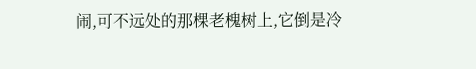闹,可不远处的那棵老槐树上,它倒是冷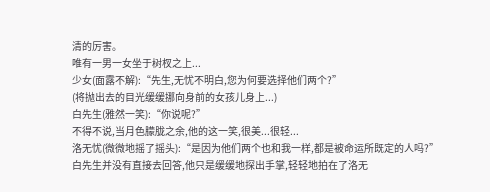清的厉害。
唯有一男一女坐于树杈之上...
少女(面露不解):“先生,无忧不明白,您为何要选择他们两个?”
(将抛出去的目光缓缓挪向身前的女孩儿身上...)
白先生(雅然一笑):“你说呢?”
不得不说,当月色朦胧之余,他的这一笑,很美...很轻...
洛无忧(微微地摇了摇头):“是因为他们两个也和我一样,都是被命运所既定的人吗?”
白先生并没有直接去回答,他只是缓缓地探出手掌,轻轻地拍在了洛无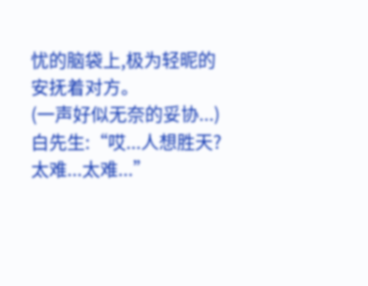忧的脑袋上,极为轻昵的安抚着对方。
(一声好似无奈的妥协...)
白先生:“哎...人想胜天?太难...太难...”